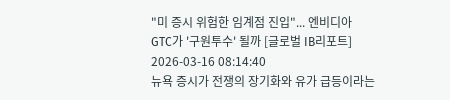"미 증시 위험한 임계점 진입"... 엔비디아 GTC가 '구원투수' 될까 [글로벌 IB리포트] 2026-03-16 08:14:40
뉴욕 증시가 전쟁의 장기화와 유가 급등이라는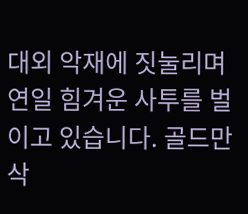대외 악재에 짓눌리며 연일 힘겨운 사투를 벌이고 있습니다. 골드만삭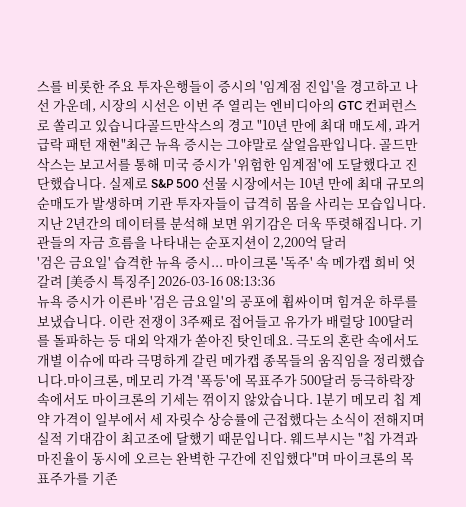스를 비롯한 주요 투자은행들이 증시의 '임계점 진입'을 경고하고 나선 가운데, 시장의 시선은 이번 주 열리는 엔비디아의 GTC 컨퍼런스로 쏠리고 있습니다골드만삭스의 경고 "10년 만에 최대 매도세, 과거 급락 패턴 재현"최근 뉴욕 증시는 그야말로 살얼음판입니다. 골드만삭스는 보고서를 통해 미국 증시가 '위험한 임계점'에 도달했다고 진단했습니다. 실제로 S&P 500 선물 시장에서는 10년 만에 최대 규모의 순매도가 발생하며 기관 투자자들이 급격히 몸을 사리는 모습입니다. 지난 2년간의 데이터를 분석해 보면 위기감은 더욱 뚜렷해집니다. 기관들의 자금 흐름을 나타내는 순포지션이 2,200억 달러
'검은 금요일' 습격한 뉴욕 증시... 마이크론 '독주' 속 메가캡 희비 엇갈려 [美증시 특징주] 2026-03-16 08:13:36
뉴욕 증시가 이른바 '검은 금요일'의 공포에 휩싸이며 힘겨운 하루를 보냈습니다. 이란 전쟁이 3주째로 접어들고 유가가 배럴당 100달러를 돌파하는 등 대외 악재가 쏟아진 탓인데요. 극도의 혼란 속에서도 개별 이슈에 따라 극명하게 갈린 메가캡 종목들의 움직임을 정리했습니다.마이크론, 메모리 가격 '폭등'에 목표주가 500달러 등극하락장 속에서도 마이크론의 기세는 꺾이지 않았습니다. 1분기 메모리 칩 계약 가격이 일부에서 세 자릿수 상승률에 근접했다는 소식이 전해지며 실적 기대감이 최고조에 달했기 때문입니다. 웨드부시는 "칩 가격과 마진율이 동시에 오르는 완벽한 구간에 진입했다"며 마이크론의 목표주가를 기존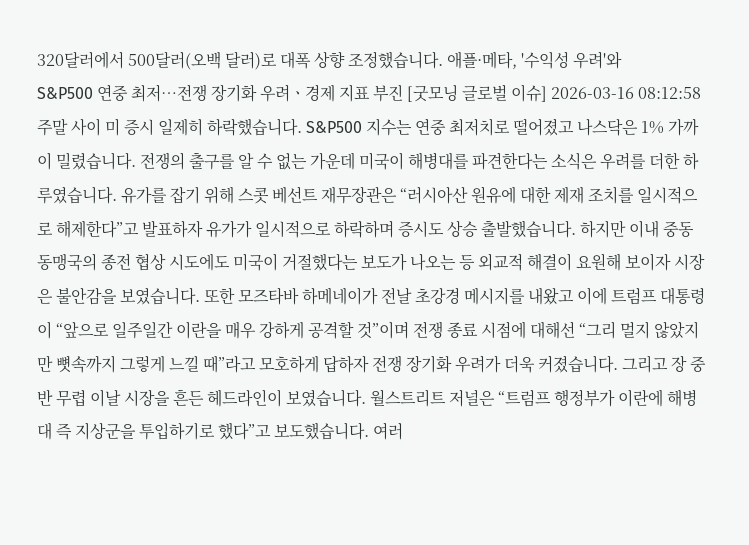320달러에서 500달러(오백 달러)로 대폭 상향 조정했습니다. 애플·메타, '수익성 우려'와
S&P500 연중 최저…전쟁 장기화 우려ㆍ경제 지표 부진 [굿모닝 글로벌 이슈] 2026-03-16 08:12:58
주말 사이 미 증시 일제히 하락했습니다. S&P500 지수는 연중 최저치로 떨어졌고 나스닥은 1% 가까이 밀렸습니다. 전쟁의 출구를 알 수 없는 가운데 미국이 해병대를 파견한다는 소식은 우려를 더한 하루였습니다. 유가를 잡기 위해 스콧 베선트 재무장관은 “러시아산 원유에 대한 제재 조치를 일시적으로 해제한다”고 발표하자 유가가 일시적으로 하락하며 증시도 상승 출발했습니다. 하지만 이내 중동 동맹국의 종전 협상 시도에도 미국이 거절했다는 보도가 나오는 등 외교적 해결이 요원해 보이자 시장은 불안감을 보였습니다. 또한 모즈타바 하메네이가 전날 초강경 메시지를 내왔고 이에 트럼프 대통령이 “앞으로 일주일간 이란을 매우 강하게 공격할 것”이며 전쟁 종료 시점에 대해선 “그리 멀지 않았지만 뼛속까지 그렇게 느낄 때”라고 모호하게 답하자 전쟁 장기화 우려가 더욱 커졌습니다. 그리고 장 중반 무렵 이날 시장을 흔든 헤드라인이 보였습니다. 월스트리트 저널은 “트럼프 행정부가 이란에 해병대 즉 지상군을 투입하기로 했다”고 보도했습니다. 여러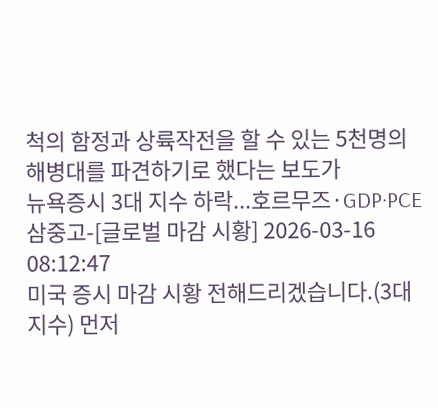척의 함정과 상륙작전을 할 수 있는 5천명의 해병대를 파견하기로 했다는 보도가
뉴욕증시 3대 지수 하락...호르무즈·GDP·PCE 삼중고-[글로벌 마감 시황] 2026-03-16 08:12:47
미국 증시 마감 시황 전해드리겠습니다.(3대 지수) 먼저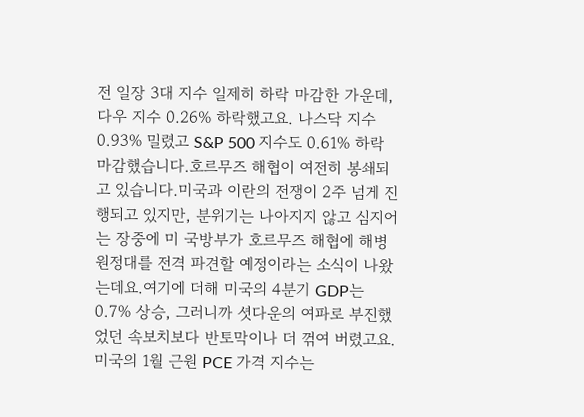전 일장 3대 지수 일제히 하락 마감한 가운데, 다우 지수 0.26% 하락했고요. 나스닥 지수 0.93% 밀렸고 S&P 500 지수도 0.61% 하락 마감했습니다.호르무즈 해협이 여전히 봉쇄되고 있습니다.미국과 이란의 전쟁이 2주 넘게 진행되고 있지만, 분위기는 나아지지 않고 심지어는 장중에 미 국방부가 호르무즈 해협에 해병 원정대를 전격 파견할 예정이라는 소식이 나왔는데요.여기에 더해 미국의 4분기 GDP는 0.7% 상승, 그러니까 셧다운의 여파로 부진했었던 속보치보다 반토막이나 더 꺾여 버렸고요.미국의 1월 근원 PCE 가격 지수는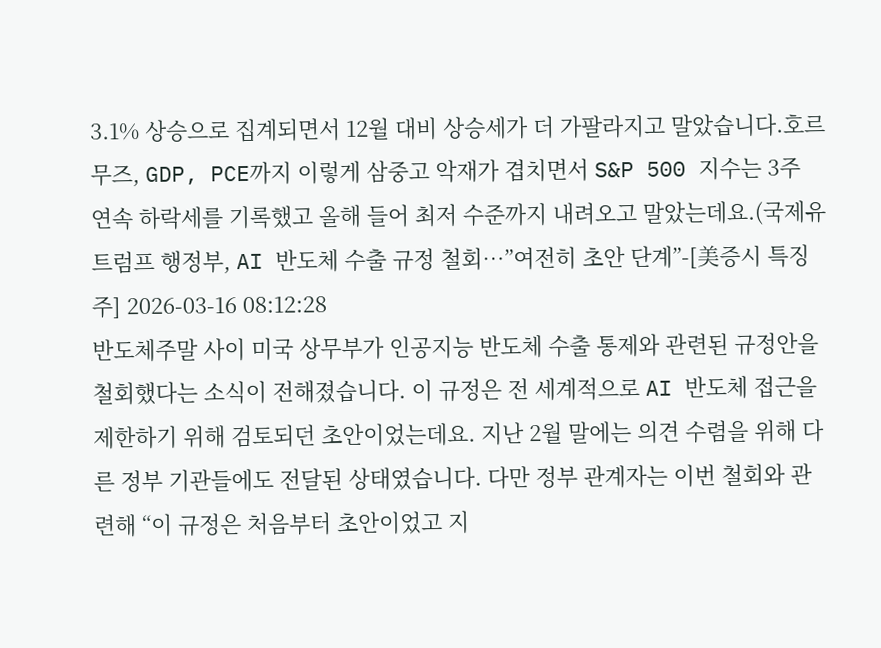3.1% 상승으로 집계되면서 12월 대비 상승세가 더 가팔라지고 말았습니다.호르무즈, GDP, PCE까지 이렇게 삼중고 악재가 겹치면서 S&P 500 지수는 3주 연속 하락세를 기록했고 올해 들어 최저 수준까지 내려오고 말았는데요.(국제유
트럼프 행정부, AI 반도체 수출 규정 철회…”여전히 초안 단계”-[美증시 특징주] 2026-03-16 08:12:28
반도체주말 사이 미국 상무부가 인공지능 반도체 수출 통제와 관련된 규정안을 철회했다는 소식이 전해졌습니다. 이 규정은 전 세계적으로 AI 반도체 접근을 제한하기 위해 검토되던 초안이었는데요. 지난 2월 말에는 의견 수렴을 위해 다른 정부 기관들에도 전달된 상태였습니다. 다만 정부 관계자는 이번 철회와 관련해 “이 규정은 처음부터 초안이었고 지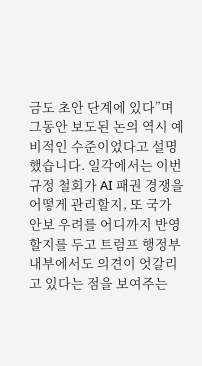금도 초안 단계에 있다”며 그동안 보도된 논의 역시 예비적인 수준이었다고 설명했습니다. 일각에서는 이번 규정 철회가 AI 패권 경쟁을 어떻게 관리할지, 또 국가 안보 우려를 어디까지 반영할지를 두고 트럼프 행정부 내부에서도 의견이 엇갈리고 있다는 점을 보여주는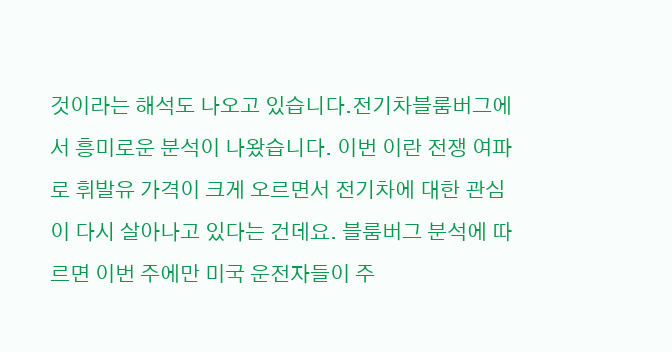것이라는 해석도 나오고 있습니다.전기차블룸버그에서 흥미로운 분석이 나왔습니다. 이번 이란 전쟁 여파로 휘발유 가격이 크게 오르면서 전기차에 대한 관심이 다시 살아나고 있다는 건데요. 블룸버그 분석에 따르면 이번 주에만 미국 운전자들이 주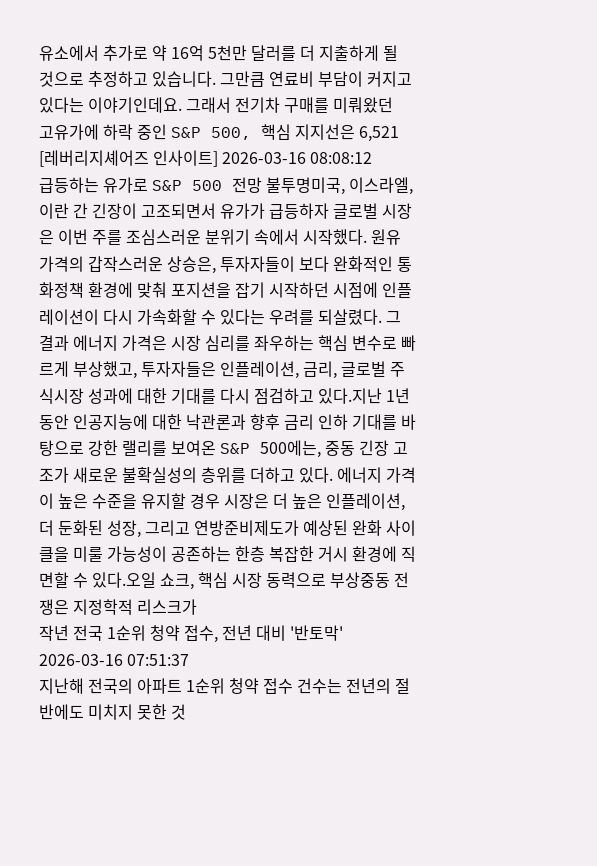유소에서 추가로 약 16억 5천만 달러를 더 지출하게 될 것으로 추정하고 있습니다. 그만큼 연료비 부담이 커지고 있다는 이야기인데요. 그래서 전기차 구매를 미뤄왔던
고유가에 하락 중인 S&P 500, 핵심 지지선은 6,521 [레버리지셰어즈 인사이트] 2026-03-16 08:08:12
급등하는 유가로 S&P 500 전망 불투명미국, 이스라엘, 이란 간 긴장이 고조되면서 유가가 급등하자 글로벌 시장은 이번 주를 조심스러운 분위기 속에서 시작했다. 원유 가격의 갑작스러운 상승은, 투자자들이 보다 완화적인 통화정책 환경에 맞춰 포지션을 잡기 시작하던 시점에 인플레이션이 다시 가속화할 수 있다는 우려를 되살렸다. 그 결과 에너지 가격은 시장 심리를 좌우하는 핵심 변수로 빠르게 부상했고, 투자자들은 인플레이션, 금리, 글로벌 주식시장 성과에 대한 기대를 다시 점검하고 있다.지난 1년 동안 인공지능에 대한 낙관론과 향후 금리 인하 기대를 바탕으로 강한 랠리를 보여온 S&P 500에는, 중동 긴장 고조가 새로운 불확실성의 층위를 더하고 있다. 에너지 가격이 높은 수준을 유지할 경우 시장은 더 높은 인플레이션, 더 둔화된 성장, 그리고 연방준비제도가 예상된 완화 사이클을 미룰 가능성이 공존하는 한층 복잡한 거시 환경에 직면할 수 있다.오일 쇼크, 핵심 시장 동력으로 부상중동 전쟁은 지정학적 리스크가
작년 전국 1순위 청약 접수, 전년 대비 '반토막' 2026-03-16 07:51:37
지난해 전국의 아파트 1순위 청약 접수 건수는 전년의 절반에도 미치지 못한 것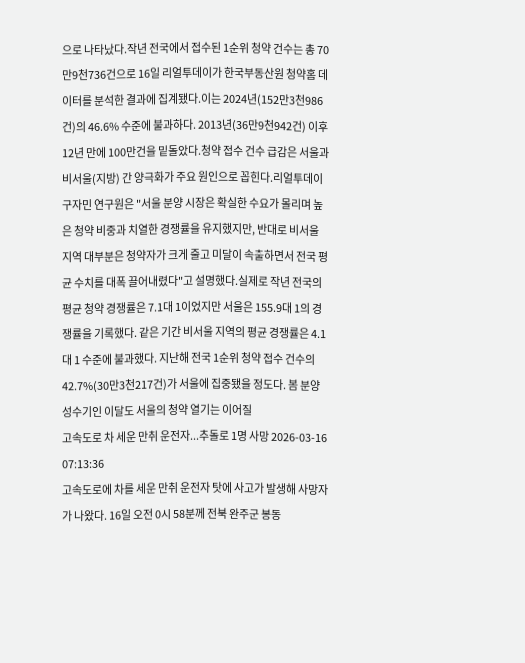으로 나타났다.작년 전국에서 접수된 1순위 청약 건수는 총 70만9천736건으로 16일 리얼투데이가 한국부동산원 청약홈 데이터를 분석한 결과에 집계됐다.이는 2024년(152만3천986건)의 46.6% 수준에 불과하다. 2013년(36만9천942건) 이후 12년 만에 100만건을 밑돌았다.청약 접수 건수 급감은 서울과 비서울(지방) 간 양극화가 주요 원인으로 꼽힌다.리얼투데이 구자민 연구원은 "서울 분양 시장은 확실한 수요가 몰리며 높은 청약 비중과 치열한 경쟁률을 유지했지만, 반대로 비서울 지역 대부분은 청약자가 크게 줄고 미달이 속출하면서 전국 평균 수치를 대폭 끌어내렸다"고 설명했다.실제로 작년 전국의 평균 청약 경쟁률은 7.1대 1이었지만 서울은 155.9대 1의 경쟁률을 기록했다. 같은 기간 비서울 지역의 평균 경쟁률은 4.1대 1 수준에 불과했다. 지난해 전국 1순위 청약 접수 건수의 42.7%(30만3천217건)가 서울에 집중됐을 정도다. 봄 분양 성수기인 이달도 서울의 청약 열기는 이어질
고속도로 차 세운 만취 운전자...추돌로 1명 사망 2026-03-16 07:13:36
고속도로에 차를 세운 만취 운전자 탓에 사고가 발생해 사망자가 나왔다. 16일 오전 0시 58분께 전북 완주군 봉동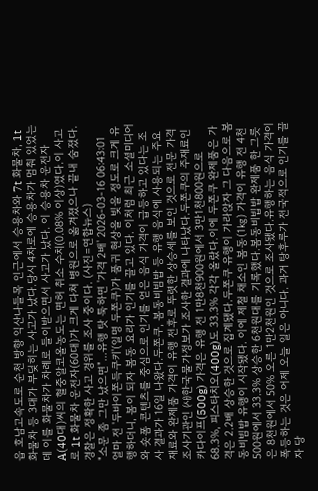읍 호남고속도로 순천 방향 익산나들목 인근에서 승용차와 7t 화물차, 1t 화물차 등 3대가 부딪히는 사고가 났다.당시 4차로에 승용차가 멈춰 있었는데 이를 화물차가 차례로 들이받으면서 사고가 났다. 이 승용차 운전자 A(40대)씨의 혈중알코올농도는 면허 취소 수치(0.08% 이상)였다.이 사고로 1t 화물차 운전자(60대)가 크게 다쳐 병원으로 옮겨졌으나 끝내 숨졌다.경찰은 정확한 사고 경위를 조사 중이다. (사진=연합뉴스)
"소문 좀 그만 났으면"...유행 탓 툭하면 '가격 2배' 2026-03-16 06:43:01
얼마 전 '두바이쫀득쿠키'(일명 두쫀쿠)가 품귀 현상을 빚을 정도로 크게 유행하더니, 봄이 되자 봄동 요리가 인기를 끌고 있다. 이처럼 최근 소셜미디어와 숏폼 콘텐츠를 중심으로 인기를 얻은 음식 가격이 급등하고 있다는 조사 결과가 16일 나왔다.두쫀쿠, 봄동비빔밥 등 유행 음식에 사용되는 주요 재료와 완제품 가격이 유행 전후로 뚜렷한 상승세를 보인 것으로 전문 가격조사기관인 ㈔한국물가정보가 조사한 결과에 나타났다.두쫀쿠의 주재료인 카다이프(500g) 가격은 유행 전 1만8천900원에서 3만1천800원으로 68.3%, 피스타치오(400g)도 33.3% 각각 올랐다.이에 두쫀쿠 완제품은 가격은 2.2배 상승한 것으로 집계됐다.두쫀쿠 유행이 가라앉자 그 다음으로 봄동비빔밥 유행이 시작됐다. 이에 제철 채소인 봄동(1㎏) 가격이 유행 전 4천500원에서 33.3% 상승한 6천원대를 기록했다.봄동비빕밥 완제품 한 그릇은 8천원에서 50% 오른 1만2천원인 것으로 조사됐다.유행하는 음식 가격이 폭등하는 것은 어제 오늘 일은 아니다. 과거 탕후루가 전국적으로 인기를 끌자 당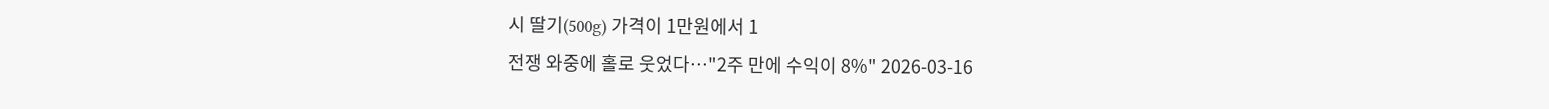시 딸기(500g) 가격이 1만원에서 1
전쟁 와중에 홀로 웃었다…"2주 만에 수익이 8%" 2026-03-16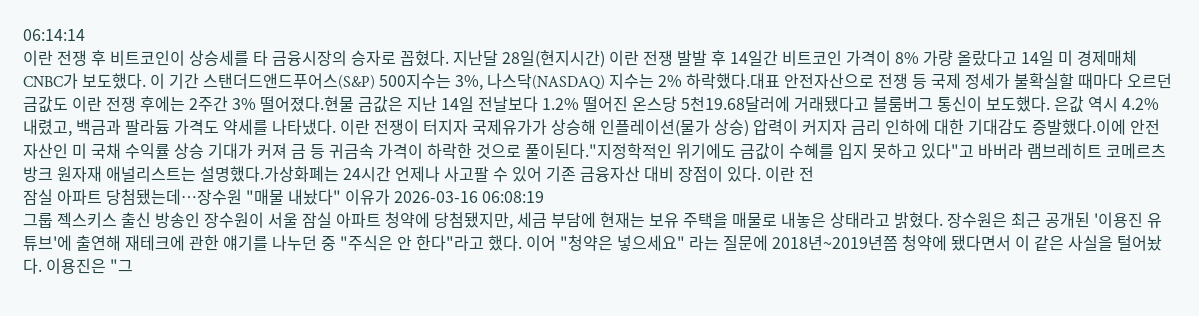06:14:14
이란 전쟁 후 비트코인이 상승세를 타 금융시장의 승자로 꼽혔다. 지난달 28일(현지시간) 이란 전쟁 발발 후 14일간 비트코인 가격이 8% 가량 올랐다고 14일 미 경제매체 CNBC가 보도했다. 이 기간 스탠더드앤드푸어스(S&P) 500지수는 3%, 나스닥(NASDAQ) 지수는 2% 하락했다.대표 안전자산으로 전쟁 등 국제 정세가 불확실할 때마다 오르던 금값도 이란 전쟁 후에는 2주간 3% 떨어졌다.현물 금값은 지난 14일 전날보다 1.2% 떨어진 온스당 5천19.68달러에 거래됐다고 블룸버그 통신이 보도했다. 은값 역시 4.2% 내렸고, 백금과 팔라듐 가격도 약세를 나타냈다. 이란 전쟁이 터지자 국제유가가 상승해 인플레이션(물가 상승) 압력이 커지자 금리 인하에 대한 기대감도 증발했다.이에 안전자산인 미 국채 수익률 상승 기대가 커져 금 등 귀금속 가격이 하락한 것으로 풀이된다."지정학적인 위기에도 금값이 수혜를 입지 못하고 있다"고 바버라 램브레히트 코메르츠방크 원자재 애널리스트는 설명했다.가상화폐는 24시간 언제나 사고팔 수 있어 기존 금융자산 대비 장점이 있다. 이란 전
잠실 아파트 당첨됐는데…장수원 "매물 내놨다" 이유가 2026-03-16 06:08:19
그룹 젝스키스 출신 방송인 장수원이 서울 잠실 아파트 청약에 당첨됐지만, 세금 부담에 현재는 보유 주택을 매물로 내놓은 상태라고 밝혔다. 장수원은 최근 공개된 '이용진 유튜브'에 출연해 재테크에 관한 얘기를 나누던 중 "주식은 안 한다"라고 했다. 이어 "청약은 넣으세요" 라는 질문에 2018년~2019년쯤 청약에 됐다면서 이 같은 사실을 털어놨다. 이용진은 "그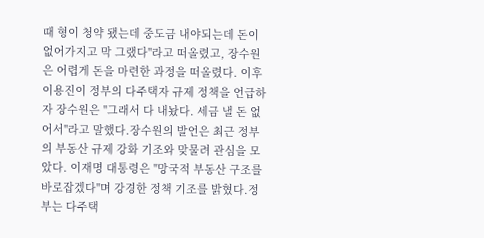때 형이 청약 됐는데 중도금 내야되는데 돈이 없어가지고 막 그랬다"라고 떠올렸고, 장수원은 어렵게 돈을 마련한 과정을 떠올렸다. 이후 이용진이 정부의 다주택자 규제 정책을 언급하자 장수원은 "그래서 다 내놨다. 세금 낼 돈 없어서"라고 말했다.장수원의 발언은 최근 정부의 부동산 규제 강화 기조와 맞물려 관심을 모았다. 이재명 대통령은 "망국적 부동산 구조를 바로잡겠다"며 강경한 정책 기조를 밝혔다.정부는 다주택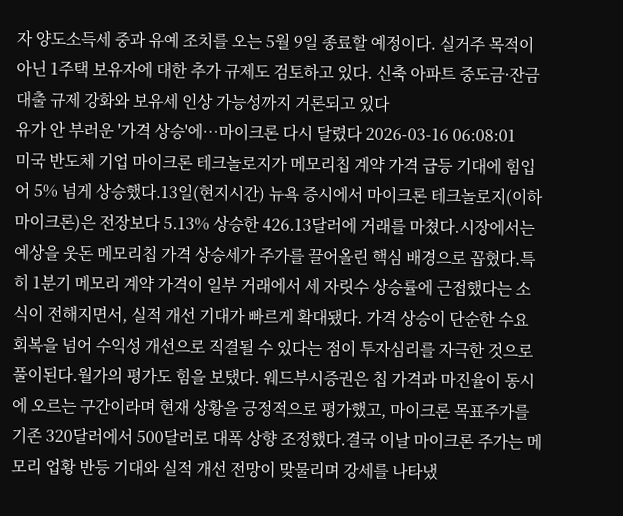자 양도소득세 중과 유예 조치를 오는 5월 9일 종료할 예정이다. 실거주 목적이 아닌 1주택 보유자에 대한 추가 규제도 검토하고 있다. 신축 아파트 중도금·잔금 대출 규제 강화와 보유세 인상 가능성까지 거론되고 있다
유가 안 부러운 '가격 상승'에…마이크론 다시 달렸다 2026-03-16 06:08:01
미국 반도체 기업 마이크론 테크놀로지가 메모리칩 계약 가격 급등 기대에 힘입어 5% 넘게 상승했다.13일(현지시간) 뉴욕 증시에서 마이크론 테크놀로지(이하 마이크론)은 전장보다 5.13% 상승한 426.13달러에 거래를 마쳤다.시장에서는 예상을 웃돈 메모리칩 가격 상승세가 주가를 끌어올린 핵심 배경으로 꼽혔다.특히 1분기 메모리 계약 가격이 일부 거래에서 세 자릿수 상승률에 근접했다는 소식이 전해지면서, 실적 개선 기대가 빠르게 확대됐다. 가격 상승이 단순한 수요 회복을 넘어 수익성 개선으로 직결될 수 있다는 점이 투자심리를 자극한 것으로 풀이된다.월가의 평가도 힘을 보탰다. 웨드부시증권은 칩 가격과 마진율이 동시에 오르는 구간이라며 현재 상황을 긍정적으로 평가했고, 마이크론 목표주가를 기존 320달러에서 500달러로 대폭 상향 조정했다.결국 이날 마이크론 주가는 메모리 업황 반등 기대와 실적 개선 전망이 맞물리며 강세를 나타냈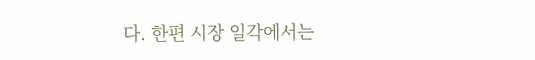다. 한편 시장 일각에서는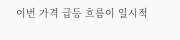이번 가격 급등 흐름이 일시적